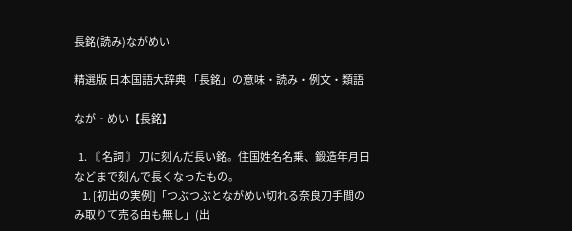長銘(読み)ながめい

精選版 日本国語大辞典 「長銘」の意味・読み・例文・類語

なが‐めい【長銘】

  1. 〘 名詞 〙 刀に刻んだ長い銘。住国姓名名乗、鍛造年月日などまで刻んで長くなったもの。
    1. [初出の実例]「つぶつぶとながめい切れる奈良刀手間のみ取りて売る由も無し」(出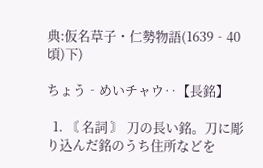典:仮名草子・仁勢物語(1639‐40頃)下)

ちょう‐めいチャウ‥【長銘】

  1. 〘 名詞 〙 刀の長い銘。刀に彫り込んだ銘のうち住所などを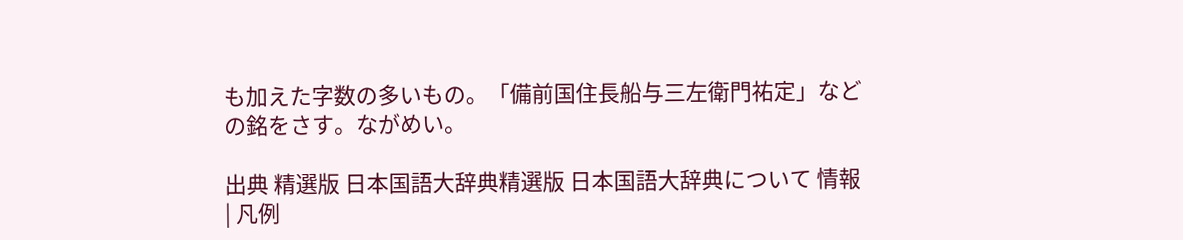も加えた字数の多いもの。「備前国住長船与三左衛門祐定」などの銘をさす。ながめい。

出典 精選版 日本国語大辞典精選版 日本国語大辞典について 情報 | 凡例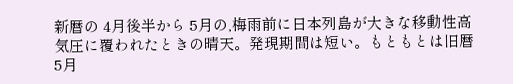新暦の 4月後半から 5月の,梅雨前に日本列島が大きな移動性高気圧に覆われたときの晴天。発現期間は短い。もともとは旧暦 5月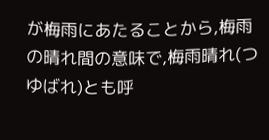が梅雨にあたることから,梅雨の晴れ間の意味で,梅雨晴れ(つゆばれ)とも呼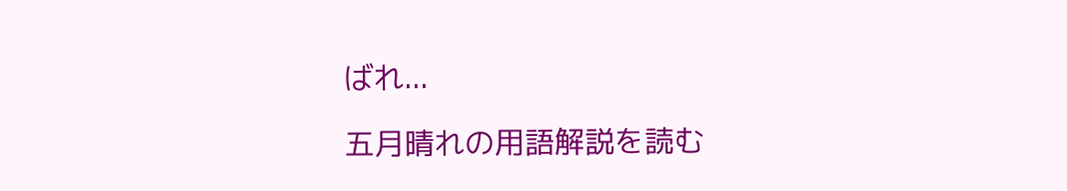ばれ...

五月晴れの用語解説を読む